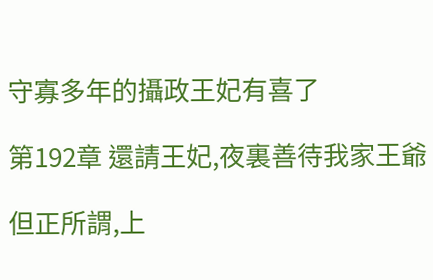守寡多年的攝政王妃有喜了

第192章 還請王妃,夜裏善待我家王爺

但正所謂,上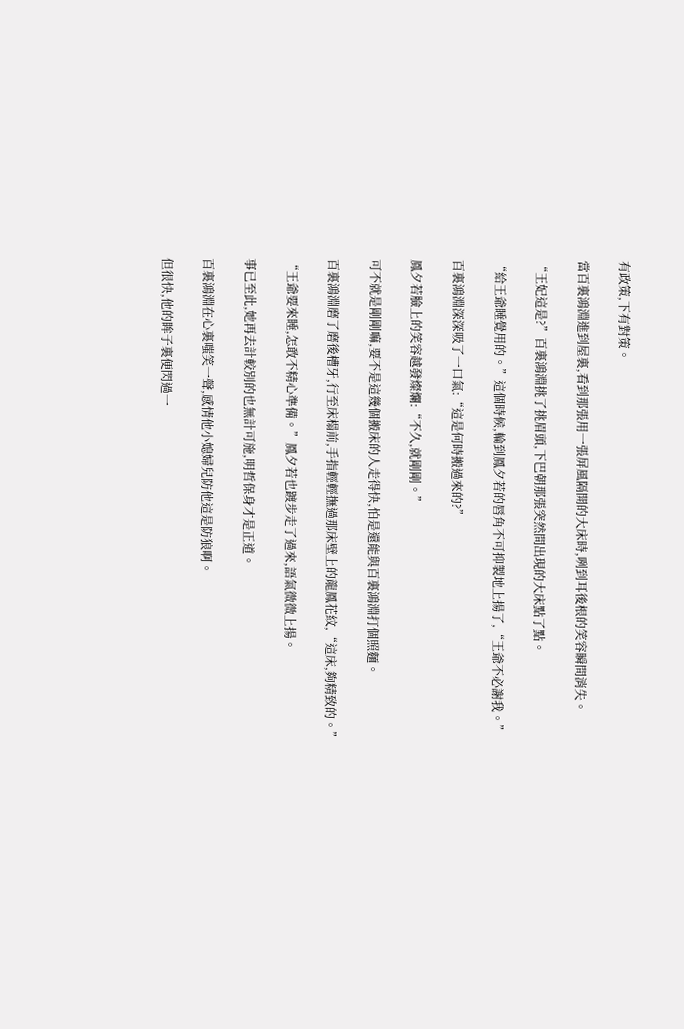有政策,下有對策。

當百裏鴻淵進到屋裏,看到那張用一張屏風隔開的大床時,咧到耳後根的笑容瞬間消失。

“王妃這是?”百裏鴻淵挑了挑眉頭,下巴朝那張突然間出現的大床點了點。

“給王爺睡覺用的。”這個時候,輪到鳳夕若的唇角不可抑製地上揚了,“王爺不必謝我。”

百裏鴻淵深深吸了一口氣:“這是何時搬過來的?”

鳳夕若臉上的笑容越發燦爛:“不久,就剛剛。”

可不就是剛剛嘛,要不是這幾個搬床的人走得快,怕是還能與百裏鴻淵打個照麵。

百裏鴻淵磨了磨後槽牙,行至床榻前,手指輕輕撫過那床壁上的龍鳳花紋,“這床,夠精致的。”

“王爺要來睡,怎敢不精心準備。”鳳夕若也踱步走了過來,語氣微微上揚。

事已至此,她再去計較別的也無計可施,明哲保身才是正道。

百裏鴻淵在心裏嗤笑一聲,感情他小媳婦兒防他這是防狼啊。

但很快,他的眸子裏便閃過一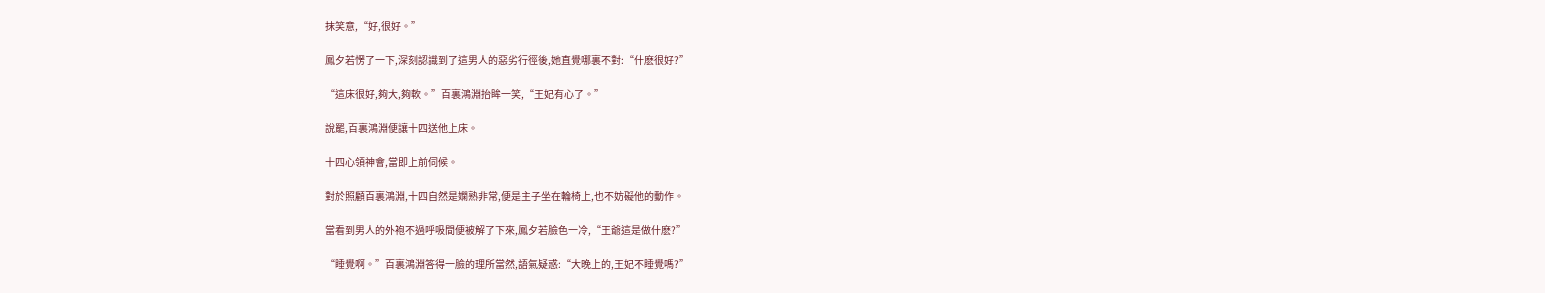抹笑意,“好,很好。”

鳳夕若愣了一下,深刻認識到了這男人的惡劣行徑後,她直覺哪裏不對:“什麽很好?”

“這床很好,夠大,夠軟。”百裏鴻淵抬眸一笑,“王妃有心了。”

說罷,百裏鴻淵便讓十四送他上床。

十四心領神會,當即上前伺候。

對於照顧百裏鴻淵,十四自然是嫻熟非常,便是主子坐在輪椅上,也不妨礙他的動作。

當看到男人的外袍不過呼吸間便被解了下來,鳳夕若臉色一冷,“王爺這是做什麽?”

“睡覺啊。”百裏鴻淵答得一臉的理所當然,語氣疑惑:“大晚上的,王妃不睡覺嗎?”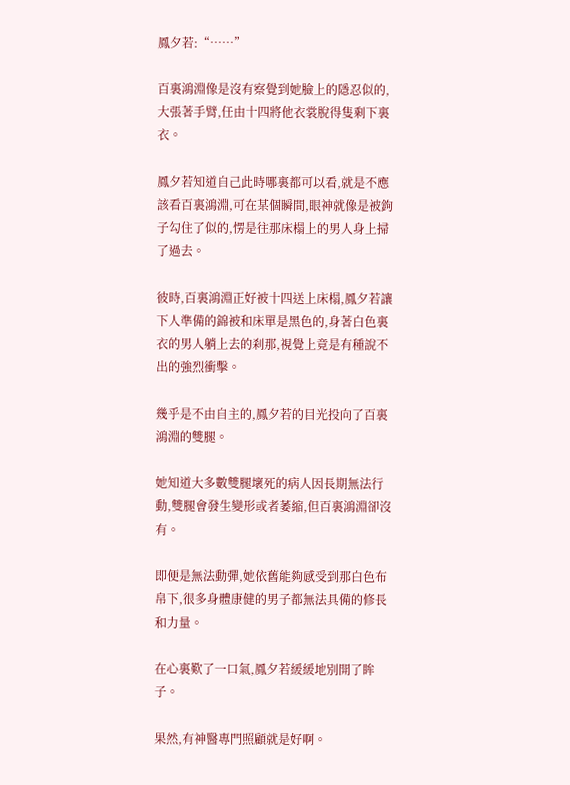鳳夕若:“……”

百裏鴻淵像是沒有察覺到她臉上的隱忍似的,大張著手臂,任由十四將他衣裳脫得隻剩下裏衣。

鳳夕若知道自己此時哪裏都可以看,就是不應該看百裏鴻淵,可在某個瞬間,眼神就像是被鉤子勾住了似的,愣是往那床榻上的男人身上掃了過去。

彼時,百裏鴻淵正好被十四送上床榻,鳳夕若讓下人準備的錦被和床單是黑色的,身著白色裏衣的男人躺上去的刹那,視覺上竟是有種說不出的強烈衝擊。

幾乎是不由自主的,鳳夕若的目光投向了百裏鴻淵的雙腿。

她知道大多數雙腿壞死的病人因長期無法行動,雙腿會發生變形或者萎縮,但百裏鴻淵卻沒有。

即便是無法動彈,她依舊能夠感受到那白色布帛下,很多身體康健的男子都無法具備的修長和力量。

在心裏歎了一口氣,鳳夕若緩緩地別開了眸子。

果然,有神醫專門照顧就是好啊。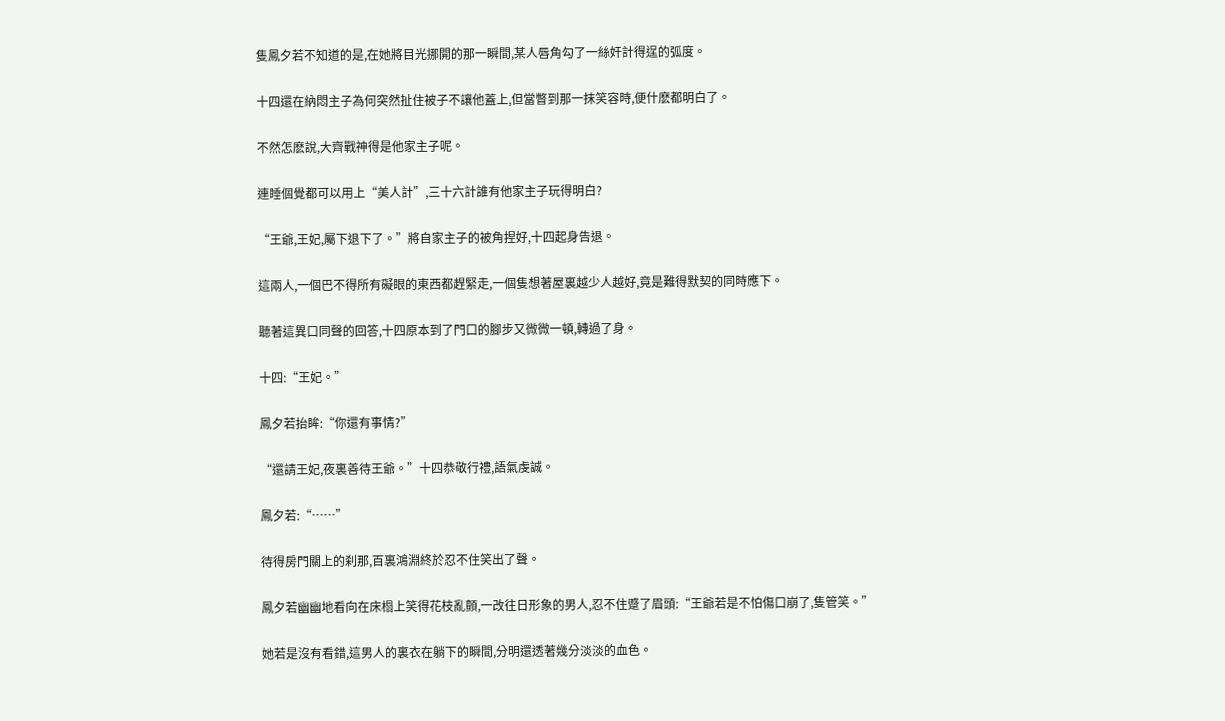隻鳳夕若不知道的是,在她將目光挪開的那一瞬間,某人唇角勾了一絲奸計得逞的弧度。

十四還在納悶主子為何突然扯住被子不讓他蓋上,但當瞥到那一抹笑容時,便什麽都明白了。

不然怎麽說,大齊戰神得是他家主子呢。

連睡個覺都可以用上“美人計”,三十六計誰有他家主子玩得明白?

“王爺,王妃,屬下退下了。”將自家主子的被角捏好,十四起身告退。

這兩人,一個巴不得所有礙眼的東西都趕緊走,一個隻想著屋裏越少人越好,竟是難得默契的同時應下。

聽著這異口同聲的回答,十四原本到了門口的腳步又微微一頓,轉過了身。

十四:“王妃。”

鳳夕若抬眸:“你還有事情?”

“還請王妃,夜裏善待王爺。”十四恭敬行禮,語氣虔誠。

鳳夕若:“……”

待得房門關上的刹那,百裏鴻淵終於忍不住笑出了聲。

鳳夕若幽幽地看向在床榻上笑得花枝亂顫,一改往日形象的男人,忍不住蹙了眉頭:“王爺若是不怕傷口崩了,隻管笑。”

她若是沒有看錯,這男人的裏衣在躺下的瞬間,分明還透著幾分淡淡的血色。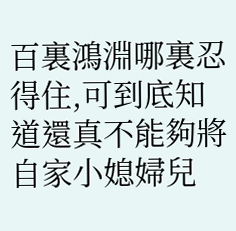百裏鴻淵哪裏忍得住,可到底知道還真不能夠將自家小媳婦兒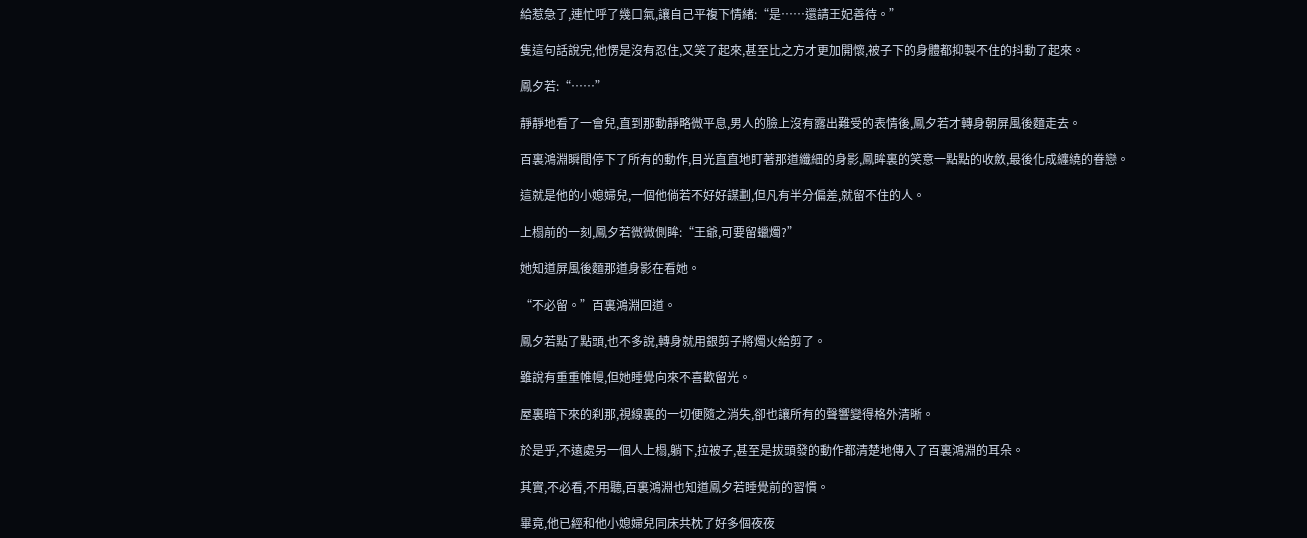給惹急了,連忙呼了幾口氣,讓自己平複下情緒:“是……還請王妃善待。”

隻這句話說完,他愣是沒有忍住,又笑了起來,甚至比之方才更加開懷,被子下的身體都抑製不住的抖動了起來。

鳳夕若:“……”

靜靜地看了一會兒,直到那動靜略微平息,男人的臉上沒有露出難受的表情後,鳳夕若才轉身朝屏風後麵走去。

百裏鴻淵瞬間停下了所有的動作,目光直直地盯著那道纖細的身影,鳳眸裏的笑意一點點的收斂,最後化成纏繞的眷戀。

這就是他的小媳婦兒,一個他倘若不好好謀劃,但凡有半分偏差,就留不住的人。

上榻前的一刻,鳳夕若微微側眸:“王爺,可要留蠟燭?”

她知道屏風後麵那道身影在看她。

“不必留。”百裏鴻淵回道。

鳳夕若點了點頭,也不多說,轉身就用銀剪子將燭火給剪了。

雖說有重重帷幔,但她睡覺向來不喜歡留光。

屋裏暗下來的刹那,視線裏的一切便隨之消失,卻也讓所有的聲響變得格外清晰。

於是乎,不遠處另一個人上榻,躺下,拉被子,甚至是拔頭發的動作都清楚地傳入了百裏鴻淵的耳朵。

其實,不必看,不用聽,百裏鴻淵也知道鳳夕若睡覺前的習慣。

畢竟,他已經和他小媳婦兒同床共枕了好多個夜夜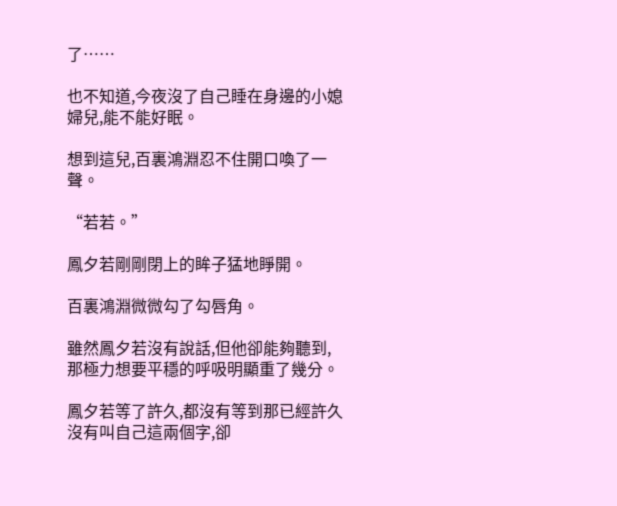了……

也不知道,今夜沒了自己睡在身邊的小媳婦兒,能不能好眠。

想到這兒,百裏鴻淵忍不住開口喚了一聲。

“若若。”

鳳夕若剛剛閉上的眸子猛地睜開。

百裏鴻淵微微勾了勾唇角。

雖然鳳夕若沒有說話,但他卻能夠聽到,那極力想要平穩的呼吸明顯重了幾分。

鳳夕若等了許久,都沒有等到那已經許久沒有叫自己這兩個字,卻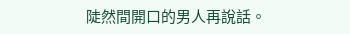陡然間開口的男人再說話。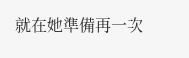就在她準備再一次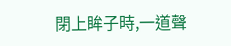閉上眸子時,一道聲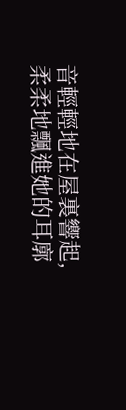音輕輕地在屋裏響起,柔柔地飄進她的耳廓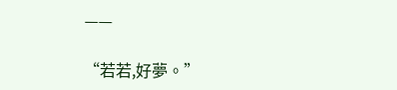——

“若若,好夢。”